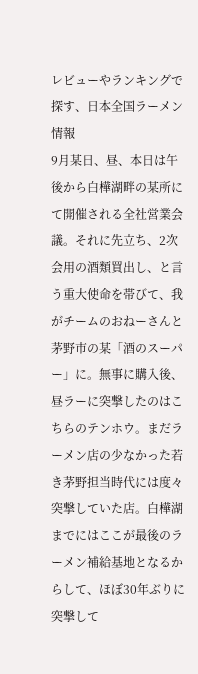レビューやランキングで探す、日本全国ラーメン情報
9月某日、昼、本日は午後から白樺湖畔の某所にて開催される全社営業会議。それに先立ち、2次会用の酒類買出し、と言う重大使命を帯びて、我がチームのおねーさんと茅野市の某「酒のスーパー」に。無事に購入後、昼ラーに突撃したのはこちらのテンホウ。まだラーメン店の少なかった若き茅野担当時代には度々突撃していた店。白樺湖までにはここが最後のラーメン補給基地となるからして、ほぼ30年ぶりに突撃して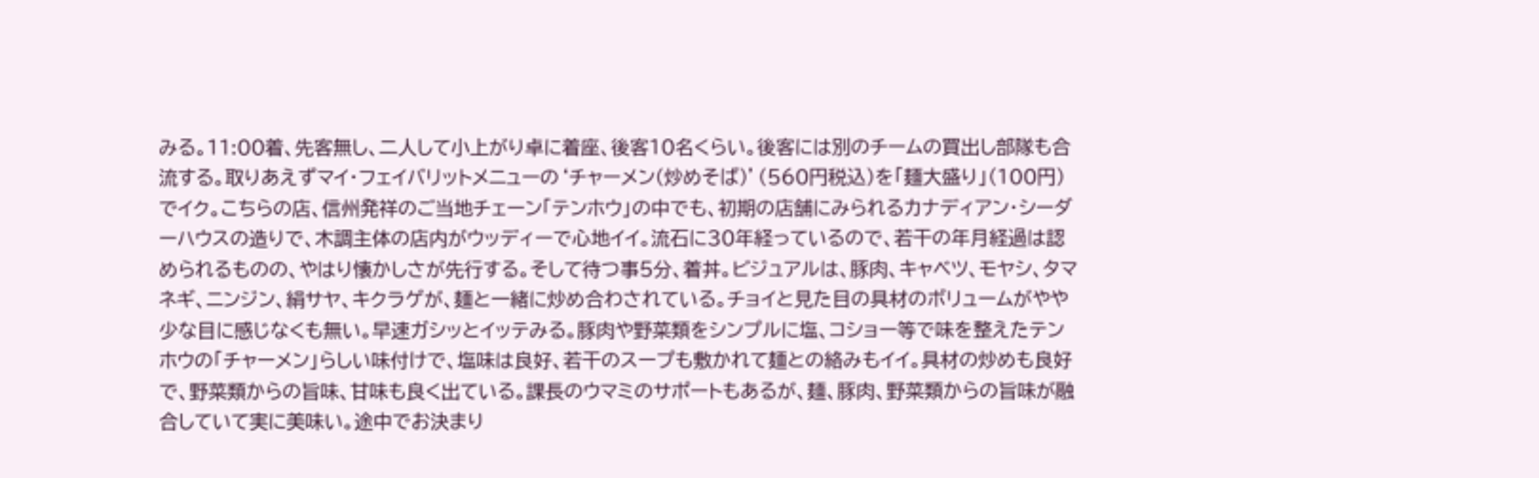みる。11:00着、先客無し、二人して小上がり卓に着座、後客10名くらい。後客には別のチームの買出し部隊も合流する。取りあえずマイ・フェイバリットメニューの‘チャーメン(炒めそば)’(560円税込)を「麺大盛り」(100円)でイク。こちらの店、信州発祥のご当地チェーン「テンホウ」の中でも、初期の店舗にみられるカナディアン・シーダーハウスの造りで、木調主体の店内がウッディーで心地イイ。流石に30年経っているので、若干の年月経過は認められるものの、やはり懐かしさが先行する。そして待つ事5分、着丼。ビジュアルは、豚肉、キャベツ、モヤシ、タマネギ、ニンジン、絹サヤ、キクラゲが、麺と一緒に炒め合わされている。チョイと見た目の具材のボリュームがやや少な目に感じなくも無い。早速ガシッとイッテみる。豚肉や野菜類をシンプルに塩、コショー等で味を整えたテンホウの「チャーメン」らしい味付けで、塩味は良好、若干のスープも敷かれて麺との絡みもイイ。具材の炒めも良好で、野菜類からの旨味、甘味も良く出ている。課長のウマミのサポートもあるが、麺、豚肉、野菜類からの旨味が融合していて実に美味い。途中でお決まり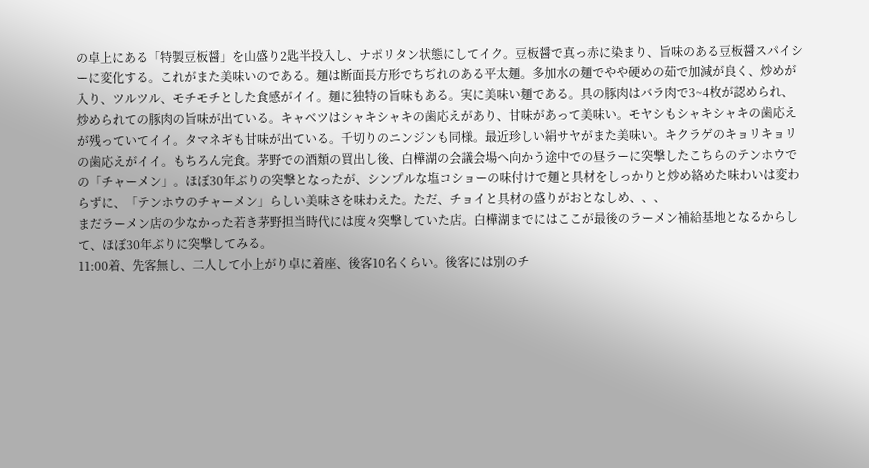の卓上にある「特製豆板醤」を山盛り2匙半投入し、ナポリタン状態にしてイク。豆板醤で真っ赤に染まり、旨味のある豆板醤スパイシーに変化する。これがまた美味いのである。麺は断面長方形でちぢれのある平太麺。多加水の麺でやや硬めの茹で加減が良く、炒めが入り、ツルツル、モチモチとした食感がイイ。麺に独特の旨味もある。実に美味い麺である。具の豚肉はバラ肉で3~4枚が認められ、炒められての豚肉の旨味が出ている。キャベツはシャキシャキの歯応えがあり、甘味があって美味い。モヤシもシャキシャキの歯応えが残っていてイイ。タマネギも甘味が出ている。千切りのニンジンも同様。最近珍しい絹サヤがまた美味い。キクラゲのキョリキョリの歯応えがイイ。もちろん完食。茅野での酒類の買出し後、白樺湖の会議会場へ向かう途中での昼ラーに突撃したこちらのテンホウでの「チャーメン」。ほぼ30年ぶりの突撃となったが、シンプルな塩コショーの味付けで麺と具材をしっかりと炒め絡めた味わいは変わらずに、「テンホウのチャーメン」らしい美味さを味わえた。ただ、チョイと具材の盛りがおとなしめ、、、
まだラーメン店の少なかった若き茅野担当時代には度々突撃していた店。白樺湖までにはここが最後のラーメン補給基地となるからして、ほぼ30年ぶりに突撃してみる。
11:00着、先客無し、二人して小上がり卓に着座、後客10名くらい。後客には別のチ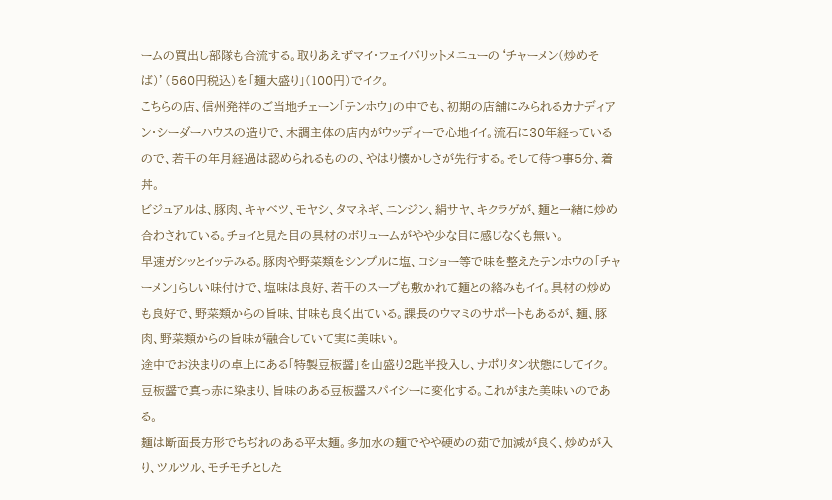ームの買出し部隊も合流する。取りあえずマイ・フェイバリットメニューの‘チャーメン(炒めそば)’(560円税込)を「麺大盛り」(100円)でイク。
こちらの店、信州発祥のご当地チェーン「テンホウ」の中でも、初期の店舗にみられるカナディアン・シーダーハウスの造りで、木調主体の店内がウッディーで心地イイ。流石に30年経っているので、若干の年月経過は認められるものの、やはり懐かしさが先行する。そして待つ事5分、着丼。
ビジュアルは、豚肉、キャベツ、モヤシ、タマネギ、ニンジン、絹サヤ、キクラゲが、麺と一緒に炒め合わされている。チョイと見た目の具材のボリュームがやや少な目に感じなくも無い。
早速ガシッとイッテみる。豚肉や野菜類をシンプルに塩、コショー等で味を整えたテンホウの「チャーメン」らしい味付けで、塩味は良好、若干のスープも敷かれて麺との絡みもイイ。具材の炒めも良好で、野菜類からの旨味、甘味も良く出ている。課長のウマミのサポートもあるが、麺、豚肉、野菜類からの旨味が融合していて実に美味い。
途中でお決まりの卓上にある「特製豆板醤」を山盛り2匙半投入し、ナポリタン状態にしてイク。豆板醤で真っ赤に染まり、旨味のある豆板醤スパイシーに変化する。これがまた美味いのである。
麺は断面長方形でちぢれのある平太麺。多加水の麺でやや硬めの茹で加減が良く、炒めが入り、ツルツル、モチモチとした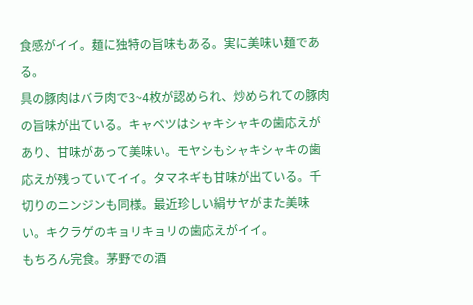食感がイイ。麺に独特の旨味もある。実に美味い麺である。
具の豚肉はバラ肉で3~4枚が認められ、炒められての豚肉の旨味が出ている。キャベツはシャキシャキの歯応えがあり、甘味があって美味い。モヤシもシャキシャキの歯応えが残っていてイイ。タマネギも甘味が出ている。千切りのニンジンも同様。最近珍しい絹サヤがまた美味い。キクラゲのキョリキョリの歯応えがイイ。
もちろん完食。茅野での酒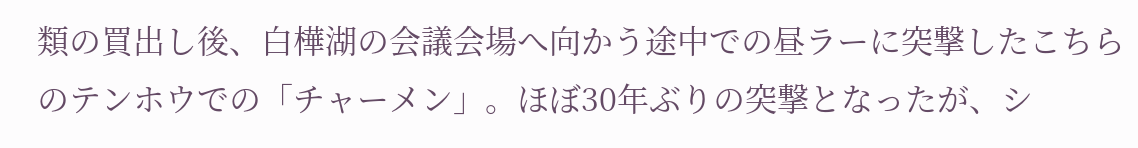類の買出し後、白樺湖の会議会場へ向かう途中での昼ラーに突撃したこちらのテンホウでの「チャーメン」。ほぼ30年ぶりの突撃となったが、シ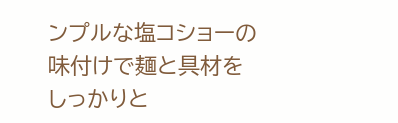ンプルな塩コショーの味付けで麺と具材をしっかりと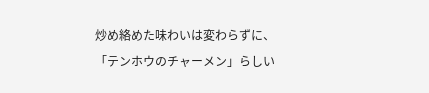炒め絡めた味わいは変わらずに、「テンホウのチャーメン」らしい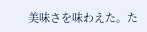美味さを味わえた。た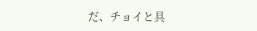だ、チョイと具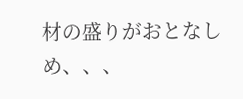材の盛りがおとなしめ、、、